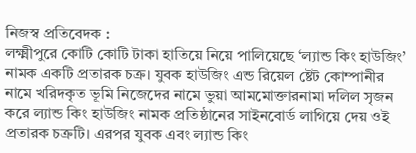নিজস্ব প্রতিবেদক :
লক্ষ্মীপুরে কোটি কোটি টাকা হাতিয়ে নিয়ে পালিয়েছে ‘ল্যান্ড কিং হাউজিং’ নামক একটি প্রতারক চক্র। যুবক হাউজিং এন্ড রিয়েল ষ্টেট কোম্পানীর নামে খরিদকৃত ভূমি নিজেদের নামে ভুয়া আমমোক্তারনামা দলিল সৃজন করে ল্যান্ড কিং হাউজিং নামক প্রতিষ্ঠানের সাইনবোর্ড লাগিয়ে দেয় ওই প্রতারক চক্রটি। এরপর যুবক এবং ল্যান্ড কিং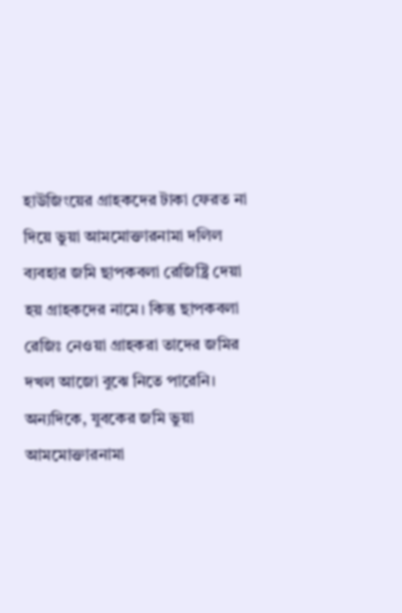হাউজিংয়ের গ্রাহকদের টাকা ফেরত না দিয়ে ভুয়া আমমোক্তারনামা দলিল ব্যবহার জমি ছাপকবলা রেজিষ্ট্রি দেয়া হয় গ্রাহকদের নামে। কিন্তু ছাপকবলা রেজিঃ নেওয়া গ্রাহকরা তাদের জমির দখল আজো বুঝে নিতে পারেনি। অন্যদিকে, যুবকের জমি ভুয়া আমমোক্তারনামা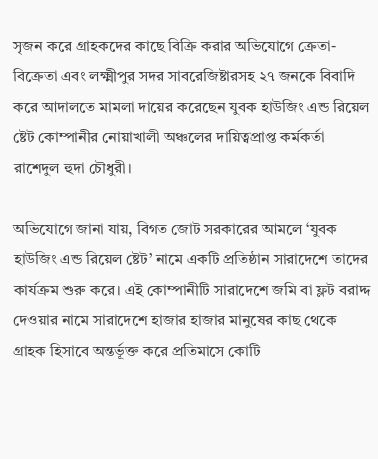সৃজন করে গ্রাহকদের কাছে বিক্রি করার অভিযোগে ক্রেতা-বিক্রেতা এবং লক্ষ্মীপুর সদর সাবরেজিষ্টারসহ ২৭ জনকে বিবাদি করে আদালতে মামলা দায়ের করেছেন যুবক হাউজিং এন্ড রিয়েল ষ্টেট কোম্পানীর নোয়াখালী অঞ্চলের দায়িত্বপ্রাপ্ত কর্মকর্তা রাশেদুল হুদা চৌধুরী।

অভিযোগে জানা যায়, বিগত জোট সরকারের আমলে ‘যুবক হাউজিং এন্ড রিয়েল ষ্টেট’ নামে একটি প্রতিষ্ঠান সারাদেশে তাদের কার্যক্রম শুরু করে। এই কোম্পানীটি সারাদেশে জমি বা ফ্লট বরাদ্দ দেওয়ার নামে সারাদেশে হাজার হাজার মানুষের কাছ থেকে গ্রাহক হিসাবে অন্তর্ভূক্ত করে প্রতিমাসে কোটি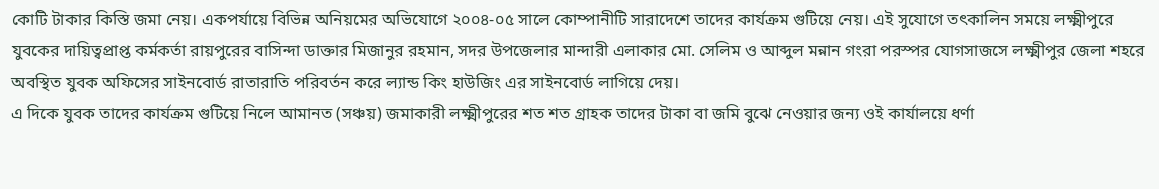কোটি টাকার কিস্তি জমা নেয়। একপর্যায়ে বিভিন্ন অনিয়মের অভিযোগে ২০০৪-০৫ সালে কোম্পানীটি সারাদেশে তাদের কার্যক্রম গুটিয়ে নেয়। এই সুযোগে তৎকালিন সময়ে লক্ষ্মীপুরে যুবকের দায়িত্বপ্রাপ্ত কর্মকর্তা রায়পুরের বাসিন্দা ডাক্তার মিজানুর রহমান, সদর উপজেলার মান্দারী এলাকার মো. সেলিম ও আব্দুল মন্নান গংরা পরস্পর যোগসাজসে লক্ষ্মীপুর জেলা শহরে অবস্থিত যুবক অফিসের সাইনবোর্ড রাতারাতি পরিবর্তন করে ল্যান্ড কিং হাউজিং এর সাইনবোর্ড লাগিয়ে দেয়।
এ দিকে যুবক তাদের কার্যক্রম গুটিয়ে নিলে আমানত (সঞ্চয়) জমাকারী লক্ষ্মীপুরের শত শত গ্রাহক তাদের টাকা বা জমি বুঝে নেওয়ার জন্য ওই কার্যালয়ে ধর্ণা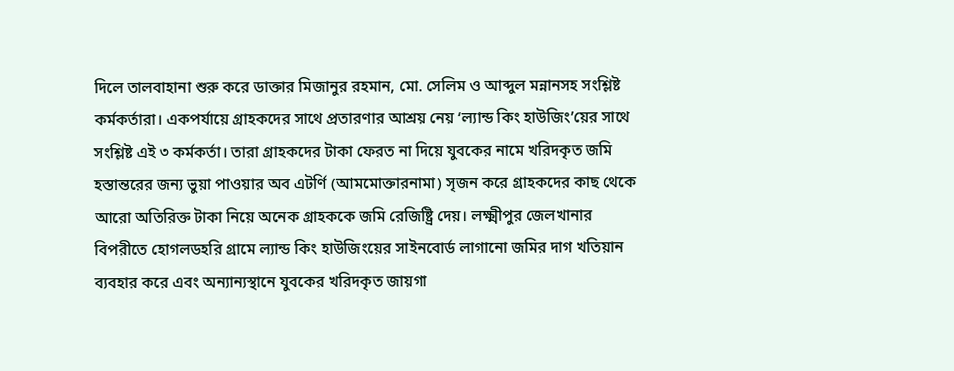দিলে তালবাহানা শুরু করে ডাক্তার মিজানুর রহমান, মো. সেলিম ও আব্দুল মন্নানসহ সংশ্লিষ্ট কর্মকর্তারা। একপর্যায়ে গ্রাহকদের সাথে প্রতারণার আশ্রয় নেয় ‘ল্যান্ড কিং হাউজিং’য়ের সাথে সংশ্লিষ্ট এই ৩ কর্মকর্তা। তারা গ্রাহকদের টাকা ফেরত না দিয়ে যুবকের নামে খরিদকৃত জমি হস্তান্তরের জন্য ভুয়া পাওয়ার অব এটর্ণি (আমমোক্তারনামা) সৃজন করে গ্রাহকদের কাছ থেকে আরো অতিরিক্ত টাকা নিয়ে অনেক গ্রাহককে জমি রেজিষ্ট্রি দেয়। লক্ষ্মীপুর জেলখানার বিপরীতে হোগলডহরি গ্রামে ল্যান্ড কিং হাউজিংয়ের সাইনবোর্ড লাগানো জমির দাগ খতিয়ান ব্যবহার করে এবং অন্যান্যস্থানে যুবকের খরিদকৃত জায়গা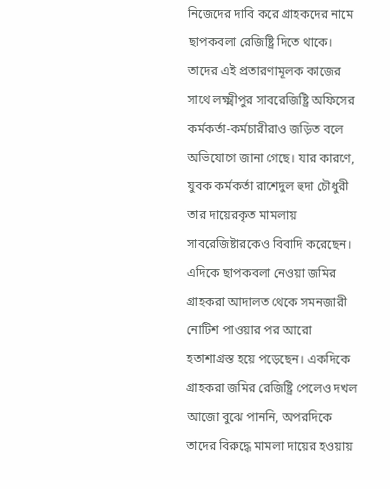নিজেদের দাবি করে গ্রাহকদের নামে ছাপকবলা রেজিষ্ট্রি দিতে থাকে। তাদের এই প্রতারণামূলক কাজের সাথে লক্ষ্মীপুর সাবরেজিষ্ট্রি অফিসের কর্মকর্তা-কর্মচারীরাও জড়িত বলে অভিযোগে জানা গেছে। যার কারণে, যুবক কর্মকর্তা রাশেদুল হুদা চৌধুরী তার দায়েরকৃত মামলায় সাবরেজিষ্টারকেও বিবাদি করেছেন। এদিকে ছাপকবলা নেওয়া জমির গ্রাহকরা আদালত থেকে সমনজারী নোটিশ পাওয়ার পর আরো হতাশাগ্রস্ত হয়ে পড়েছেন। একদিকে গ্রাহকরা জমির রেজিষ্ট্রি পেলেও দখল আজো বুঝে পাননি, অপরদিকে তাদের বিরুদ্ধে মামলা দায়ের হওয়ায়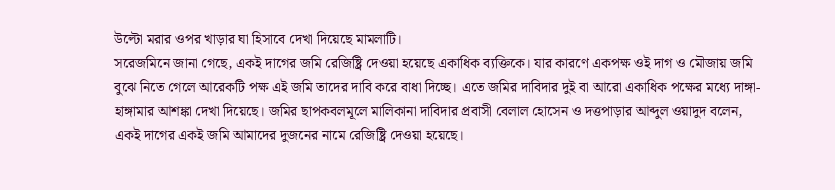উল্টো মরার ওপর খাড়ার ঘা হিসাবে দেখা দিয়েছে মামলাটি।
সরেজমিনে জানা গেছে, একই দাগের জমি রেজিষ্ট্রি দেওয়া হয়েছে একাধিক ব্যক্তিকে। যার কারণে একপক্ষ ওই দাগ ও মৌজায় জমি বুঝে নিতে গেলে আরেকটি পক্ষ এই জমি তাদের দাবি করে বাধা দিচ্ছে। এতে জমির দাবিদার দুই বা আরো একাধিক পক্ষের মধ্যে দাঙ্গা-হাঙ্গামার আশঙ্কা দেখা দিয়েছে। জমির ছাপকবলমূলে মালিকানা দাবিদার প্রবাসী বেলাল হোসেন ও দত্তপাড়ার আব্দুল ওয়াদুদ বলেন, একই দাগের একই জমি আমাদের দুজনের নামে রেজিষ্ট্রি দেওয়া হয়েছে।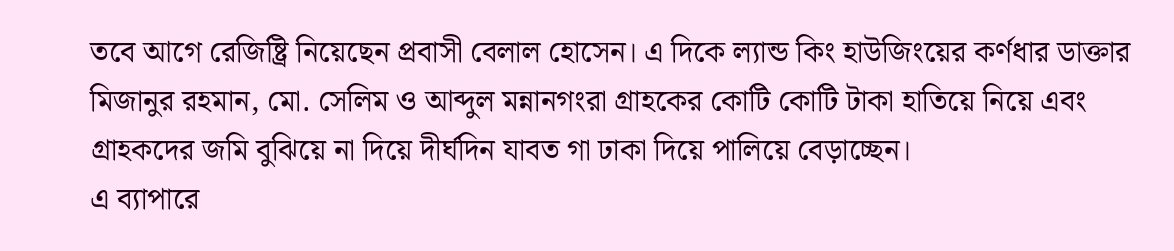তবে আগে রেজিষ্ট্রি নিয়েছেন প্রবাসী বেলাল হোসেন। এ দিকে ল্যান্ড কিং হাউজিংয়ের কর্ণধার ডাক্তার মিজানুর রহমান, মো. সেলিম ও আব্দুল মন্নানগংরা গ্রাহকের কোটি কোটি টাকা হাতিয়ে নিয়ে এবং গ্রাহকদের জমি বুঝিয়ে না দিয়ে দীর্ঘদিন যাবত গা ঢাকা দিয়ে পালিয়ে বেড়াচ্ছেন।
এ ব্যাপারে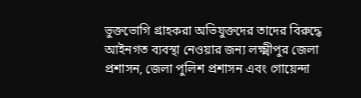ভুক্তভোগি গ্রাহকরা অভিযুক্তদের তাদের বিরুদ্ধে আইনগত ব্যবস্থা নেওয়ার জন্য লক্ষ্মীপুর জেলা প্রশাসন, জেলা পুলিশ প্রশাসন এবং গোয়েন্দা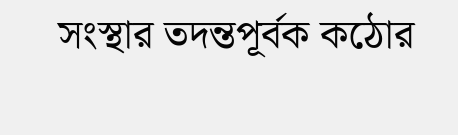সংস্থার তদন্তপূর্বক কঠোর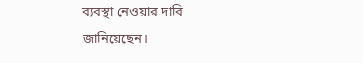ব্যবস্থা নেওয়ার দাবি জানিয়েছেন।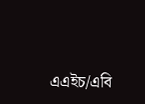এএইচ/এবি